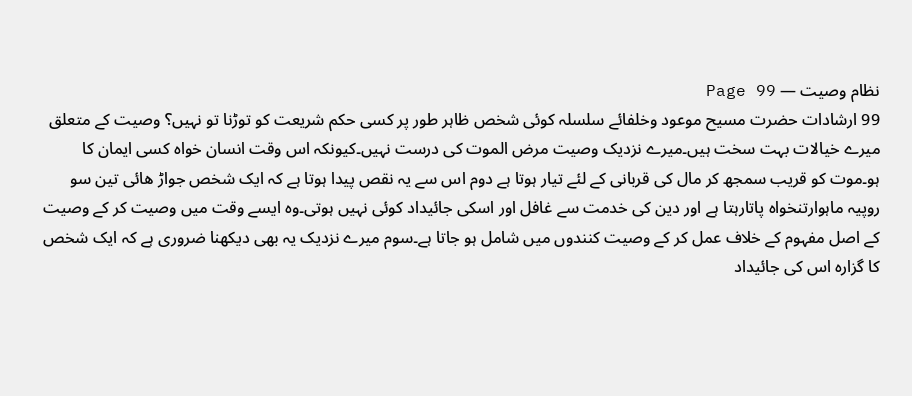نظام وصیت — Page 99
99 ارشادات حضرت مسیح موعود وخلفائے سلسلہ کوئی شخص ظاہر طور پر کسی حکم شریعت کو توڑنا تو نہیں؟ وصیت کے متعلق میرے خیالات بہت سخت ہیں۔میرے نزدیک وصیت مرض الموت کی درست نہیں۔کیونکہ اس وقت انسان خواہ کسی ایمان کا ہو۔موت کو قریب سمجھ کر مال کی قربانی کے لئے تیار ہوتا ہے دوم اس سے یہ نقص پیدا ہوتا ہے کہ ایک شخص جواڑ ھائی تین سو روپیہ ماہوارتنخواہ پاتارہتا ہے اور دین کی خدمت سے غافل اور اسکی جائیداد کوئی نہیں ہوتی۔وہ ایسے وقت میں وصیت کر کے وصیت کے اصل مفہوم کے خلاف عمل کر کے وصیت کنندوں میں شامل ہو جاتا ہے۔سوم میرے نزدیک یہ بھی دیکھنا ضروری ہے کہ ایک شخص کا گزارہ اس کی جائیداد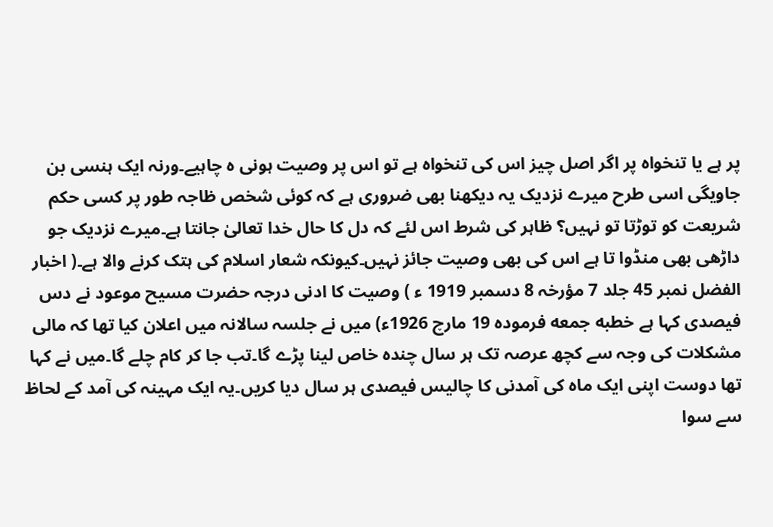پر ہے یا تنخواہ پر اگر اصل چیز اس کی تنخواہ ہے تو اس پر وصیت ہونی ہ چاہیے۔ورنہ ایک ہنسی بن جاویگی اسی طرح میرے نزدیک یہ دیکھنا بھی ضروری ہے کہ کوئی شخص ظاجہ طور پر کسی حکم شریعت کو توڑتا تو نہیں؟ ظاہر کی شرط اس لئے کہ دل کا حال خدا تعالیٰ جانتا ہے۔میرے نزدیک جو داڑھی بھی منڈوا تا ہے اس کی بھی وصیت جائز نہیں۔کیونکہ شعار اسلام کی ہتک کرنے والا ہے۔( اخبار الفضل نمبر 45 جلد 7 مؤرخہ 8 دسمبر 1919 ء ) وصیت کا ادنی درجہ حضرت مسیح موعود نے دس فیصدی کہا ہے خطبه جمعه فرمودہ 19 مارچ 1926ء) میں نے جلسہ سالانہ میں اعلان کیا تھا کہ مالی مشکلات کی وجہ سے کچھ عرصہ تک ہر سال چندہ خاص لینا پڑے گا۔تب جا کر کام چلے گا۔میں نے کہا تھا دوست اپنی ایک ماہ کی آمدنی کا چالیس فیصدی ہر سال دیا کریں۔یہ ایک مہینہ کی آمد کے لحاظ سے سوا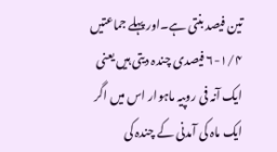تین فیصد بنتی ہے۔اور پہلے جماعتیں ۱/۴-۶ فیصدی چندہ دیتی ہیں یعنی ایک آنہ فی روپیہ ماہوار اس میں اگر ایک ماہ کی آمدنی کے چندہ کی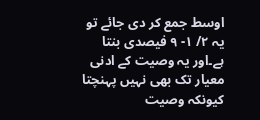اوسط جمع کر دی جائے تو یہ ۲/ ۱- ۹ فیصدی بنتا ہے۔اور یہ وصیت کے ادنی معیار تک بھی نہیں پہنچتا کیونکہ وصیت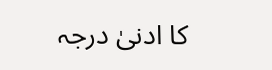کا ادنیٰ درجہ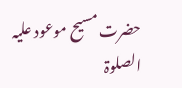حضرت مسیح موعود علیہ الصلوۃ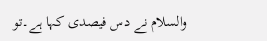والسلام نے دس فیصدی کہا ہے۔تو